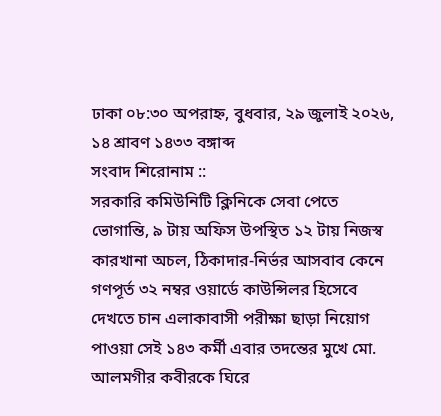ঢাকা ০৮:৩০ অপরাহ্ন, বুধবার, ২৯ জুলাই ২০২৬, ১৪ শ্রাবণ ১৪৩৩ বঙ্গাব্দ
সংবাদ শিরোনাম ::
সরকারি কমিউনিটি ক্লিনিকে সেবা পেতে ভোগান্তি, ৯ টায় অফিস উপস্থিত ১২ টায় নিজস্ব কারখানা অচল, ঠিকাদার-নির্ভর আসবাব কেনে গণপূর্ত ৩২ নম্বর ওয়ার্ডে কাউন্সিলর হিসেবে দেখতে চান এলাকাবাসী পরীক্ষা ছাড়া নিয়োগ পাওয়া সেই ১৪৩ কর্মী এবার তদন্তের মুখে মো. আলমগীর কবীরকে ঘিরে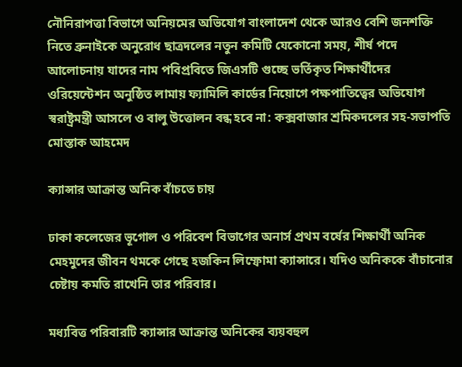নৌনিরাপত্তা বিভাগে অনিয়মের অভিযোগ বাংলাদেশ থেকে আরও বেশি জনশক্তি নি‌তে ব্রুনাইকে অনু‌রোধ ছাত্রদলের নতুন কমিটি যেকোনো সময়, শীর্ষ পদে আলোচনায় যাদের নাম পবিপ্রবিতে জিএসটি গুচ্ছে ভর্তিকৃত শিক্ষার্থীদের ওরিয়েন্টেশন অনুষ্ঠিত লামায় ফ্যামিলি কার্ডের নিয়োগে পক্ষপাতিত্বের অভিযোগ স্বরাষ্ট্রমন্ত্রী আসলে ও বালু উত্তোলন বন্ধ হবে না: কক্সবাজার শ্রমিকদলের সহ-সভাপতি মোস্তাক আহমেদ

ক্যান্সার আক্রান্ত অনিক বাঁচতে চায়

ঢাকা কলেজের ভূগোল ও পরিবেশ বিভাগের অনার্স প্রথম বর্ষের শিক্ষার্থী অনিক মেহমুদের জীবন থমকে গেছে হজকিন লিম্ফোমা ক্যান্সারে। যদিও অনিককে বাঁচানোর চেষ্টায় কমতি রাখেনি তার পরিবার।

মধ্যবিত্ত পরিবারটি ক্যান্সার আক্রান্ত অনিকের ব্যয়বহুল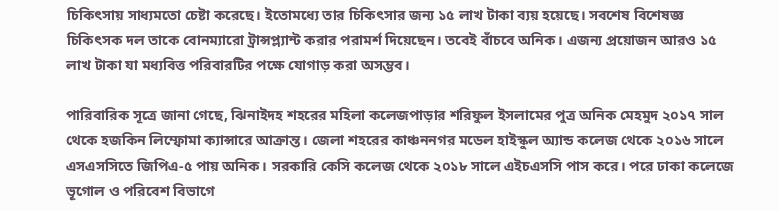চিকিৎসায় সাধ্যমতো চেষ্টা করেছে। ইতোমধ্যে তার চিকিৎসার জন্য ১৫ লাখ টাকা ব্যয় হয়েছে। সবশেষ বিশেষজ্ঞ চিকিৎসক দল তাকে বোনম্যারো ট্রান্সপ্ল্যান্ট করার পরামর্শ দিয়েছেন। তবেই বাঁচবে অনিক। এজন্য প্রয়োজন আরও ১৫ লাখ টাকা যা মধ্যবিত্ত পরিবারটির পক্ষে যোগাড় করা অসম্ভব।

পারিবারিক সূত্রে জানা গেছে, ঝিনাইদহ শহরের মহিলা কলেজপাড়ার শরিফুল ইসলামের পুত্র অনিক মেহমুদ ২০১৭ সাল থেকে হজকিন লিম্ফোমা ক্যান্সারে আক্রান্ত। জেলা শহরের কাঞ্চননগর মডেল হাইস্কুল অ্যান্ড কলেজ থেকে ২০১৬ সালে এসএসসিতে জিপিএ-৫ পায় অনিক। সরকারি কেসি কলেজ থেকে ২০১৮ সালে এইচএসসি পাস করে। পরে ঢাকা কলেজে ভূগোল ও পরিবেশ বিভাগে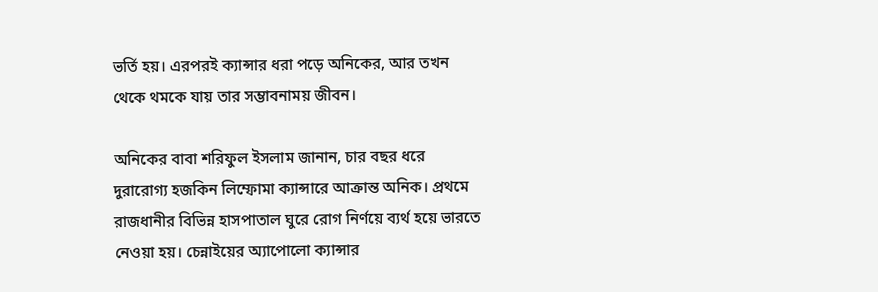ভর্তি হয়। এরপরই ক্যান্সার ধরা পড়ে অনিকের, আর তখন থেকে থমকে যায় তার সম্ভাবনাময় জীবন।

অনিকের বাবা শরিফুল ইসলাম জানান, চার বছর ধরে দুরারোগ্য হজকিন লিম্ফোমা ক্যান্সারে আক্রান্ত অনিক। প্রথমে রাজধানীর বিভিন্ন হাসপাতাল ঘুরে রোগ নির্ণয়ে ব্যর্থ হয়ে ভারতে নেওয়া হয়। চেন্নাইয়ের অ্যাপোলো ক্যান্সার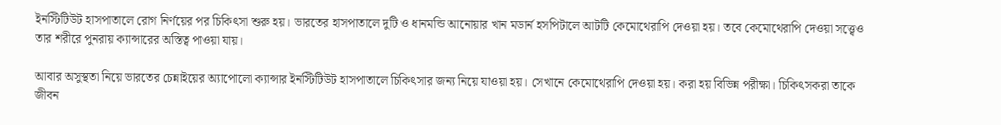ইনস্টিটিউট হাসপাতালে রোগ নির্ণয়ের পর চিকিৎসা শুরু হয়। ভারতের হাসপাতালে দুটি ও ধানমন্ডি আনোয়ার খান মডার্ন হসপিটালে আটটি কেমোথেরাপি দেওয়া হয়। তবে কেমোথেরাপি দেওয়া সত্ত্বেও তার শরীরে পুনরায় ক্যান্সারের অস্তিত্ব পাওয়া যায়।

আবার অসুস্থতা নিয়ে ভারতের চেন্নাইয়ের অ্যাপোলো ক্যান্সার ইনস্টিটিউট হাসপাতালে চিকিৎসার জন্য নিয়ে যাওয়া হয়। সেখানে কেমোথেরাপি দেওয়া হয়। করা হয় বিভিন্ন পরীক্ষা। চিকিৎসকরা তাকে জীবন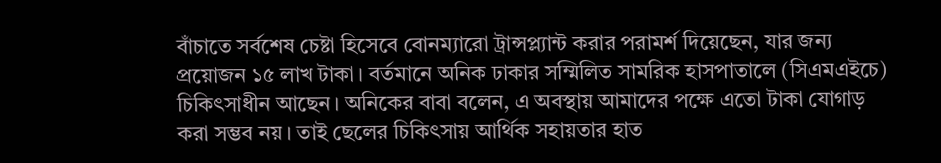বাঁচাতে সর্বশেষ চেষ্টা হিসেবে বোনম্যারো ট্রান্সপ্ল্যান্ট করার পরামর্শ দিয়েছেন, যার জন্য প্রয়োজন ১৫ লাখ টাকা। বর্তমানে অনিক ঢাকার সম্মিলিত সামরিক হাসপাতালে (সিএমএইচে) চিকিৎসাধীন আছেন। অনিকের বাবা বলেন, এ অবস্থায় আমাদের পক্ষে এতো টাকা যোগাড় করা সম্ভব নয়। তাই ছেলের চিকিৎসায় আর্থিক সহায়তার হাত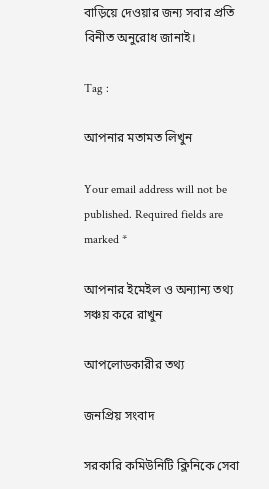বাড়িয়ে দেওয়ার জন্য সবার প্রতি বিনীত অনুরোধ জানাই।

Tag :

আপনার মতামত লিখুন

Your email address will not be published. Required fields are marked *

আপনার ইমেইল ও অন্যান্য তথ্য সঞ্চয় করে রাখুন

আপলোডকারীর তথ্য

জনপ্রিয় সংবাদ

সরকারি কমিউনিটি ক্লিনিকে সেবা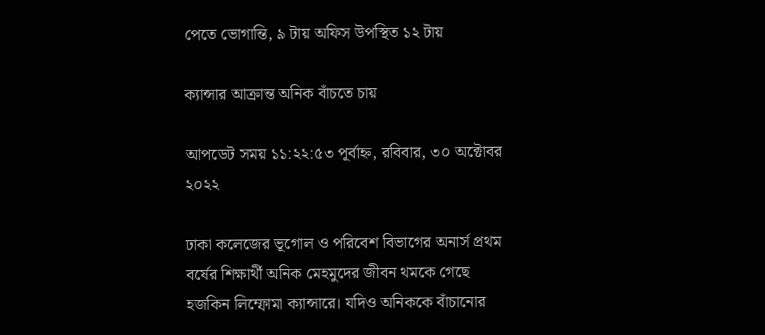পেতে ভোগান্তি, ৯ টায় অফিস উপস্থিত ১২ টায়

ক্যান্সার আক্রান্ত অনিক বাঁচতে চায়

আপডেট সময় ১১:২২:৫৩ পূর্বাহ্ন, রবিবার, ৩০ অক্টোবর ২০২২

ঢাকা কলেজের ভূগোল ও পরিবেশ বিভাগের অনার্স প্রথম বর্ষের শিক্ষার্থী অনিক মেহমুদের জীবন থমকে গেছে হজকিন লিম্ফোমা ক্যান্সারে। যদিও অনিককে বাঁচানোর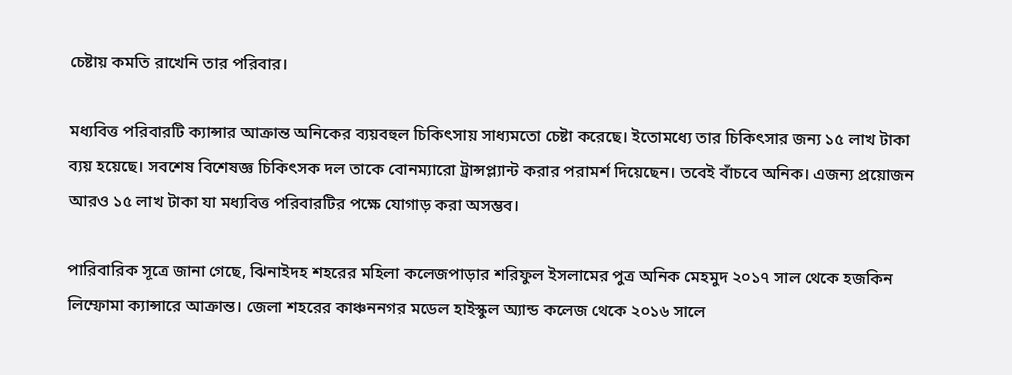চেষ্টায় কমতি রাখেনি তার পরিবার।

মধ্যবিত্ত পরিবারটি ক্যান্সার আক্রান্ত অনিকের ব্যয়বহুল চিকিৎসায় সাধ্যমতো চেষ্টা করেছে। ইতোমধ্যে তার চিকিৎসার জন্য ১৫ লাখ টাকা ব্যয় হয়েছে। সবশেষ বিশেষজ্ঞ চিকিৎসক দল তাকে বোনম্যারো ট্রান্সপ্ল্যান্ট করার পরামর্শ দিয়েছেন। তবেই বাঁচবে অনিক। এজন্য প্রয়োজন আরও ১৫ লাখ টাকা যা মধ্যবিত্ত পরিবারটির পক্ষে যোগাড় করা অসম্ভব।

পারিবারিক সূত্রে জানা গেছে, ঝিনাইদহ শহরের মহিলা কলেজপাড়ার শরিফুল ইসলামের পুত্র অনিক মেহমুদ ২০১৭ সাল থেকে হজকিন লিম্ফোমা ক্যান্সারে আক্রান্ত। জেলা শহরের কাঞ্চননগর মডেল হাইস্কুল অ্যান্ড কলেজ থেকে ২০১৬ সালে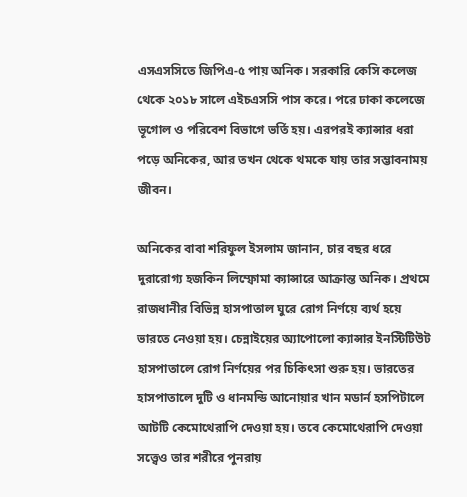এসএসসিতে জিপিএ-৫ পায় অনিক। সরকারি কেসি কলেজ থেকে ২০১৮ সালে এইচএসসি পাস করে। পরে ঢাকা কলেজে ভূগোল ও পরিবেশ বিভাগে ভর্তি হয়। এরপরই ক্যান্সার ধরা পড়ে অনিকের, আর তখন থেকে থমকে যায় তার সম্ভাবনাময় জীবন।

অনিকের বাবা শরিফুল ইসলাম জানান, চার বছর ধরে দুরারোগ্য হজকিন লিম্ফোমা ক্যান্সারে আক্রান্ত অনিক। প্রথমে রাজধানীর বিভিন্ন হাসপাতাল ঘুরে রোগ নির্ণয়ে ব্যর্থ হয়ে ভারতে নেওয়া হয়। চেন্নাইয়ের অ্যাপোলো ক্যান্সার ইনস্টিটিউট হাসপাতালে রোগ নির্ণয়ের পর চিকিৎসা শুরু হয়। ভারতের হাসপাতালে দুটি ও ধানমন্ডি আনোয়ার খান মডার্ন হসপিটালে আটটি কেমোথেরাপি দেওয়া হয়। তবে কেমোথেরাপি দেওয়া সত্ত্বেও তার শরীরে পুনরায়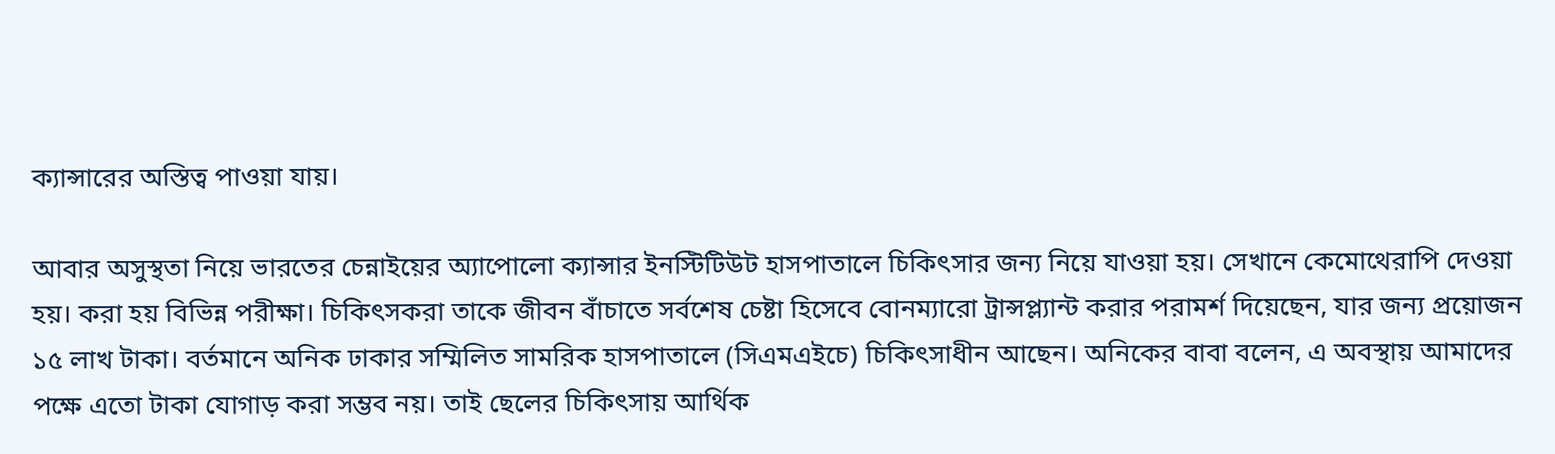ক্যান্সারের অস্তিত্ব পাওয়া যায়।

আবার অসুস্থতা নিয়ে ভারতের চেন্নাইয়ের অ্যাপোলো ক্যান্সার ইনস্টিটিউট হাসপাতালে চিকিৎসার জন্য নিয়ে যাওয়া হয়। সেখানে কেমোথেরাপি দেওয়া হয়। করা হয় বিভিন্ন পরীক্ষা। চিকিৎসকরা তাকে জীবন বাঁচাতে সর্বশেষ চেষ্টা হিসেবে বোনম্যারো ট্রান্সপ্ল্যান্ট করার পরামর্শ দিয়েছেন, যার জন্য প্রয়োজন ১৫ লাখ টাকা। বর্তমানে অনিক ঢাকার সম্মিলিত সামরিক হাসপাতালে (সিএমএইচে) চিকিৎসাধীন আছেন। অনিকের বাবা বলেন, এ অবস্থায় আমাদের পক্ষে এতো টাকা যোগাড় করা সম্ভব নয়। তাই ছেলের চিকিৎসায় আর্থিক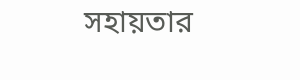সহায়তার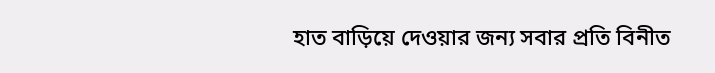হাত বাড়িয়ে দেওয়ার জন্য সবার প্রতি বিনীত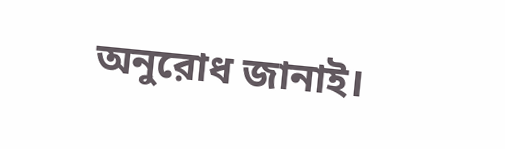অনুরোধ জানাই।